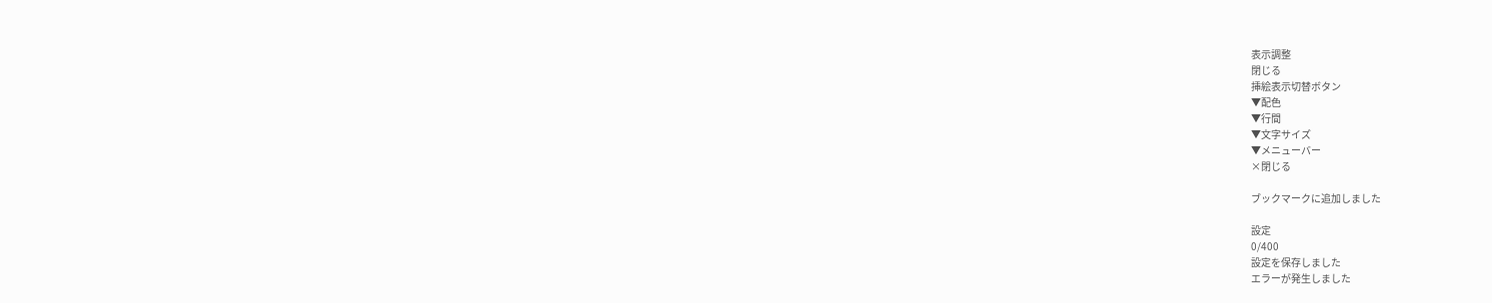表示調整
閉じる
挿絵表示切替ボタン
▼配色
▼行間
▼文字サイズ
▼メニューバー
×閉じる

ブックマークに追加しました

設定
0/400
設定を保存しました
エラーが発生しました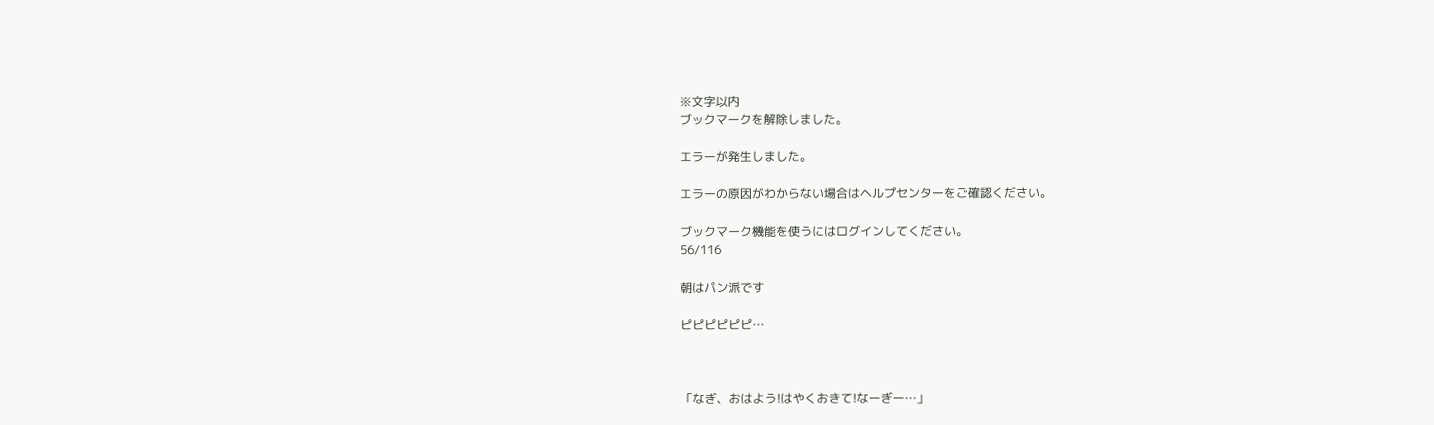※文字以内
ブックマークを解除しました。

エラーが発生しました。

エラーの原因がわからない場合はヘルプセンターをご確認ください。

ブックマーク機能を使うにはログインしてください。
56/116

朝はパン派です

ピピピピピピ…



「なぎ、おはよう!はやくおきて!なーぎー…」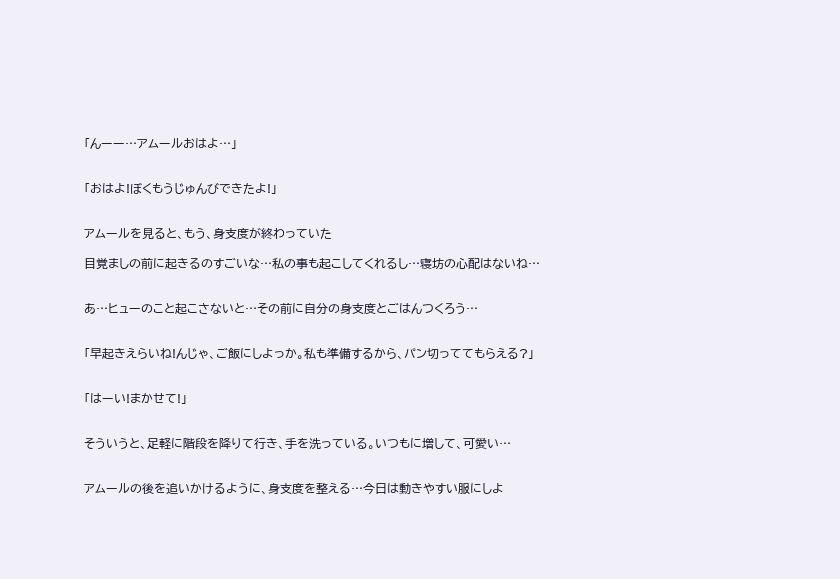「んーー…アムールおはよ…」


「おはよ!ぼくもうじゅんびできたよ!」


アムールを見ると、もう、身支度が終わっていた

目覚ましの前に起きるのすごいな…私の事も起こしてくれるし…寝坊の心配はないね…


あ…ヒューのこと起こさないと…その前に自分の身支度とごはんつくろう…


「早起きえらいね!んじゃ、ご飯にしよっか。私も準備するから、パン切っててもらえる?」


「はーい!まかせて!」


そういうと、足軽に階段を降りて行き、手を洗っている。いつもに増して、可愛い…


アムールの後を追いかけるように、身支度を整える…今日は動きやすい服にしよ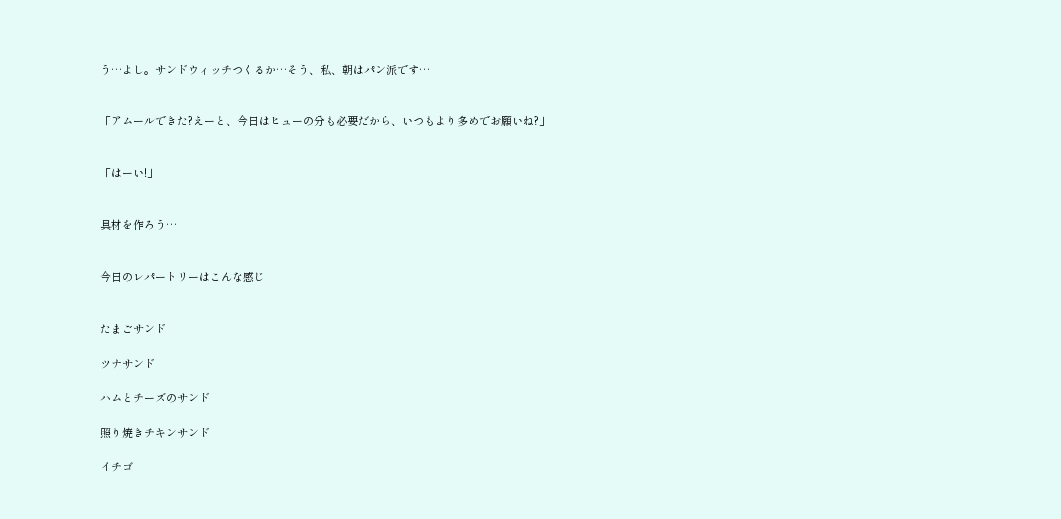う…よし。サンドウィッチつくるか…そう、私、朝はパン派です…


「アムールできた?えーと、今日はヒューの分も必要だから、いつもより多めでお願いね?」


「はーい!」


具材を作ろう…


今日のレパートリーはこんな感じ


たまごサンド

ツナサンド

ハムとチーズのサンド

照り焼きチキンサンド

イチゴ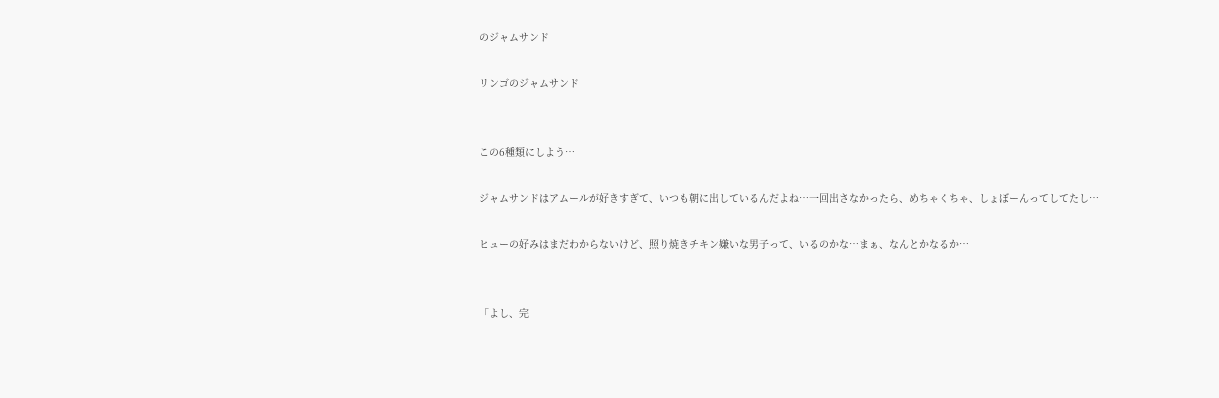のジャムサンド

リンゴのジャムサンド


この6種類にしよう…

ジャムサンドはアムールが好きすぎて、いつも朝に出しているんだよね…一回出さなかったら、めちゃくちゃ、しょぼーんってしてたし…

ヒューの好みはまだわからないけど、照り焼きチキン嫌いな男子って、いるのかな…まぁ、なんとかなるか…


「よし、完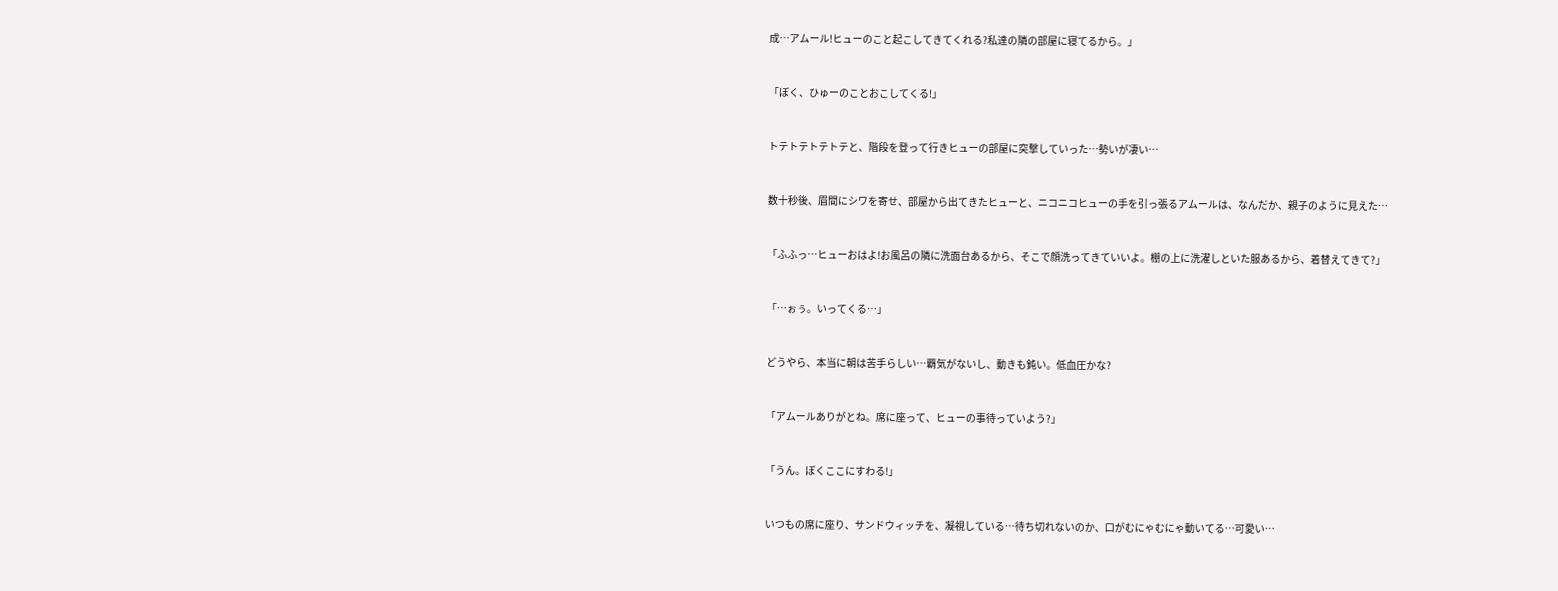成…アムール!ヒューのこと起こしてきてくれる?私達の隣の部屋に寝てるから。」


「ぼく、ひゅーのことおこしてくる!」


トテトテトテトテと、階段を登って行きヒューの部屋に突撃していった…勢いが凄い…


数十秒後、眉間にシワを寄せ、部屋から出てきたヒューと、ニコニコヒューの手を引っ張るアムールは、なんだか、親子のように見えた…


「ふふっ…ヒューおはよ!お風呂の隣に洗面台あるから、そこで顔洗ってきていいよ。棚の上に洗濯しといた服あるから、着替えてきて?」


「…ぉぅ。いってくる…」


どうやら、本当に朝は苦手らしい…覇気がないし、動きも鈍い。低血圧かな?


「アムールありがとね。席に座って、ヒューの事待っていよう?」


「うん。ぼくここにすわる!」


いつもの席に座り、サンドウィッチを、凝視している…待ち切れないのか、口がむにゃむにゃ動いてる…可愛い…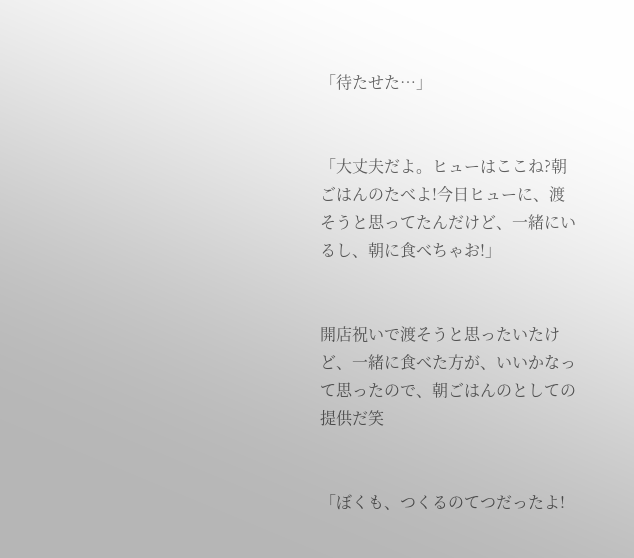「待たせた…」


「大丈夫だよ。ヒューはここね?朝ごはんのたべよ!今日ヒューに、渡そうと思ってたんだけど、一緒にいるし、朝に食べちゃお!」


開店祝いで渡そうと思ったいたけど、一緒に食べた方が、いいかなって思ったので、朝ごはんのとしての提供だ笑


「ぼくも、つくるのてつだったよ!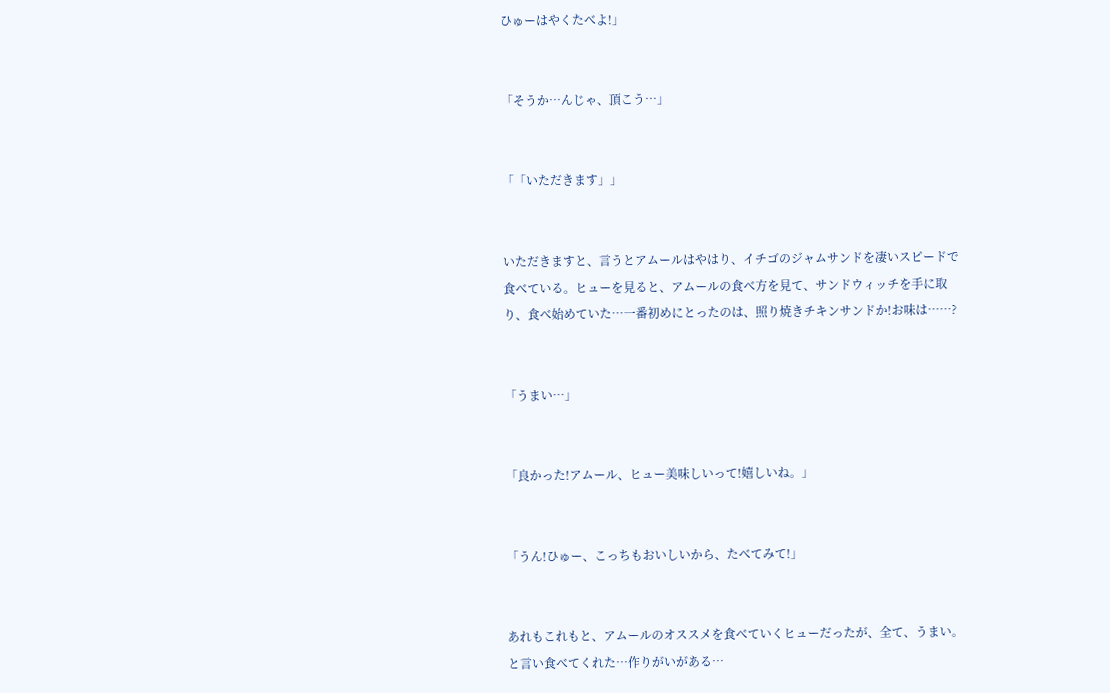ひゅーはやくたべよ!」


「そうか…んじゃ、頂こう…」


「「いただきます」」


いただきますと、言うとアムールはやはり、イチゴのジャムサンドを凄いスピードで食べている。ヒューを見ると、アムールの食べ方を見て、サンドウィッチを手に取り、食べ始めていた…一番初めにとったのは、照り焼きチキンサンドか!お味は……?


「うまい…」


「良かった!アムール、ヒュー美味しいって!嬉しいね。」


「うん!ひゅー、こっちもおいしいから、たべてみて!」


あれもこれもと、アムールのオススメを食べていくヒューだったが、全て、うまい。と言い食べてくれた…作りがいがある…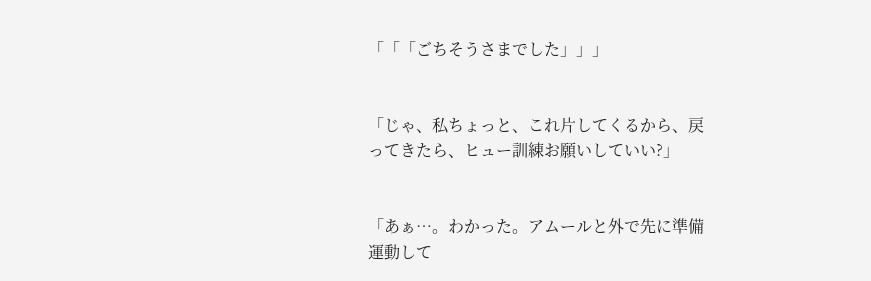「「「ごちそうさまでした」」」


「じゃ、私ちょっと、これ片してくるから、戻ってきたら、ヒュー訓練お願いしていい?」


「あぁ…。わかった。アムールと外で先に準備運動して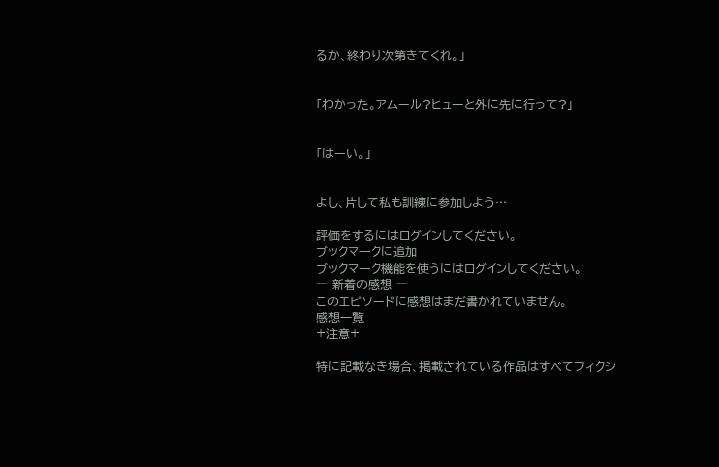るか、終わり次第きてくれ。」


「わかった。アムール?ヒューと外に先に行って?」


「はーい。」


よし、片して私も訓練に参加しよう…

評価をするにはログインしてください。
ブックマークに追加
ブックマーク機能を使うにはログインしてください。
― 新着の感想 ―
このエピソードに感想はまだ書かれていません。
感想一覧
+注意+

特に記載なき場合、掲載されている作品はすべてフィクシ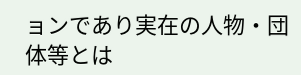ョンであり実在の人物・団体等とは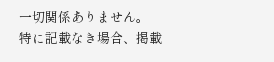一切関係ありません。
特に記載なき場合、掲載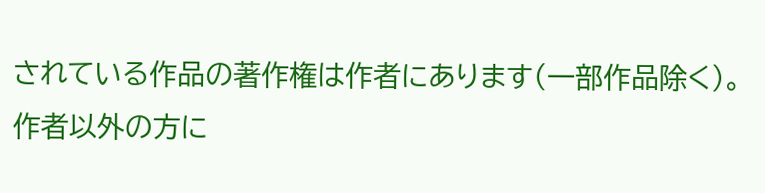されている作品の著作権は作者にあります(一部作品除く)。
作者以外の方に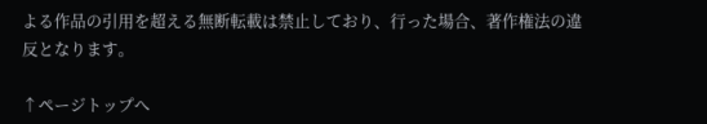よる作品の引用を超える無断転載は禁止しており、行った場合、著作権法の違反となります。

↑ページトップへ